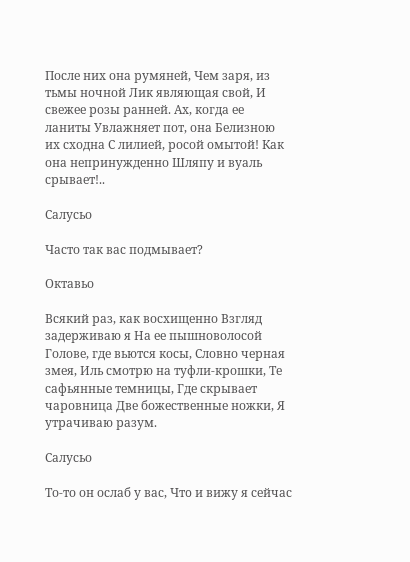После них она румяней, Чем заря, из тьмы ночной Лик являющая свой, И свежее розы ранней. Ах, когда ее ланиты Увлажняет пот, она Белизною их сходна С лилией, росой омытой! Как она непринужденно Шляпу и вуаль срывает!..

Салусьо

Часто так вас подмывает?

Октавьо

Всякий раз, как восхищенно Взгляд задерживаю я На ее пышноволосой Голове, где вьются косы, Словно черная змея, Иль смотрю на туфли-крошки, Те сафьянные темницы, Где скрывает чаровница Две божественные ножки, Я утрачиваю разум.

Салусьо

То-то он ослаб у вас, Чтo и вижу я сейчас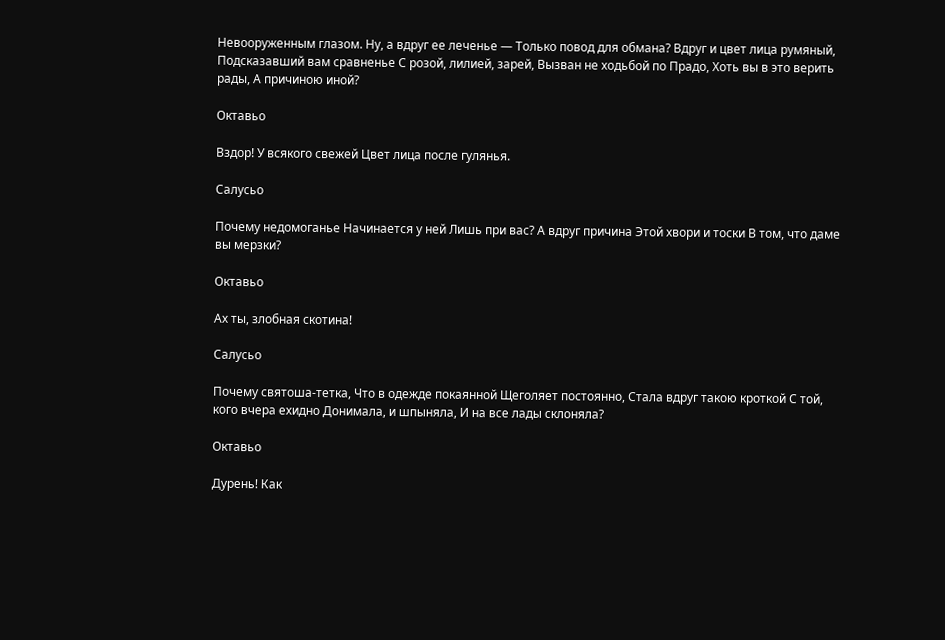Невооруженным глазом. Ну, а вдруг ее леченье — Только повод для обмана? Вдруг и цвет лица румяный, Подсказавший вам сравненье С розой, лилией, зарей, Вызван не ходьбой по Прадо, Хоть вы в это верить рады, А причиною иной?

Октавьо

Вздор! У всякого свежей Цвет лица после гулянья.

Салусьо

Почему недомоганье Начинается у ней Лишь при вас? А вдруг причина Этой хвори и тоски В том, что даме вы мерзки?

Октавьо

Ах ты, злобная скотина!

Салусьо

Почему святоша-тетка, Что в одежде покаянной Щеголяет постоянно, Стала вдруг такою кроткой С той, кого вчера ехидно Донимала, и шпыняла, И на все лады склоняла?

Октавьо

Дурень! Как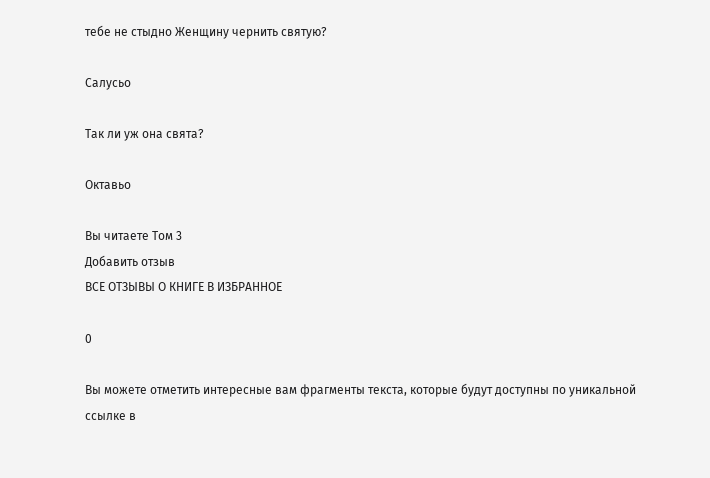тебе не стыдно Женщину чернить святую?

Салусьо

Так ли уж она свята?

Октавьо

Вы читаете Том 3
Добавить отзыв
ВСЕ ОТЗЫВЫ О КНИГЕ В ИЗБРАННОЕ

0

Вы можете отметить интересные вам фрагменты текста, которые будут доступны по уникальной ссылке в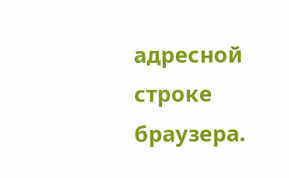адресной строке браузера.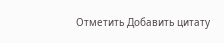Отметить Добавить цитату